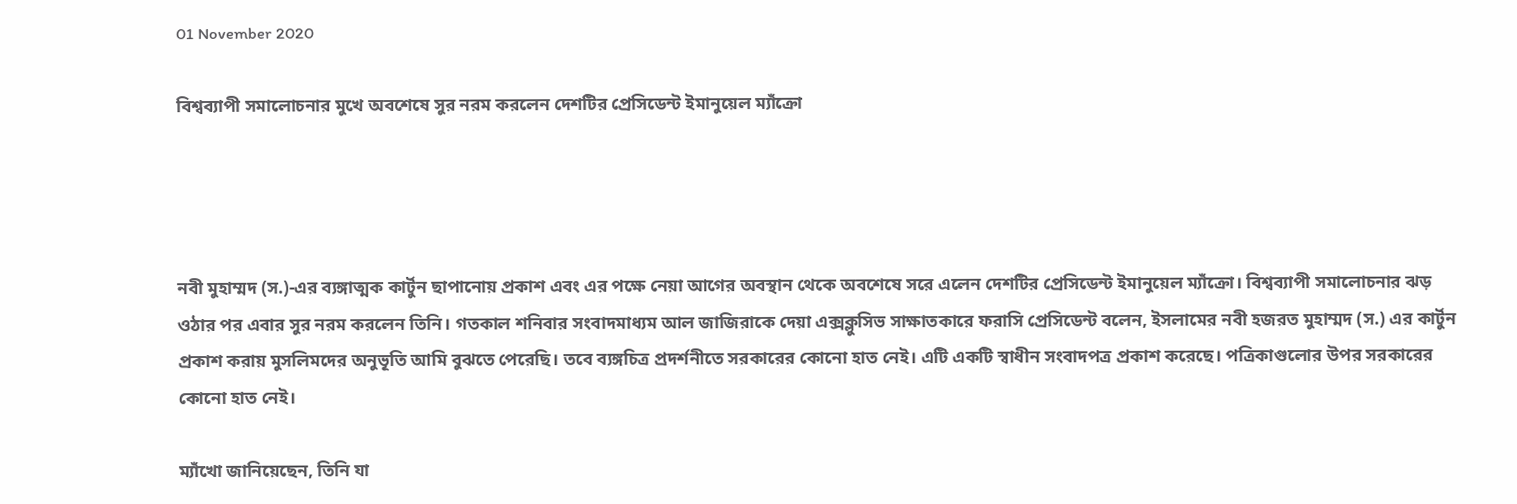01 November 2020

বিশ্বব্যাপী সমালোচনার মুখে অবশেষে সুর নরম করলেন দেশটির প্রেসিডেন্ট ইমানুয়েল ম্যাঁক্রো




নবী মুহাম্মদ (স.)-এর ব্যঙ্গাত্মক কার্টুন ছাপানোয় প্রকাশ এবং এর পক্ষে নেয়া আগের অবস্থান থেকে অবশেষে সরে এলেন দেশটির প্রেসিডেন্ট ইমানুয়েল ম্যাঁক্রো। বিশ্বব্যাপী সমালোচনার ঝড় ওঠার পর এবার সুর নরম করলেন তিনি। গতকাল শনিবার সংবাদমাধ্যম আল জাজিরাকে দেয়া এক্সক্লুসিভ সাক্ষাতকারে ফরাসি প্রেসিডেন্ট বলেন, ইসলামের নবী হজরত মুহাম্মদ (স.) এর কার্টুন প্রকাশ করায় মুসলিমদের অনুভূতি আমি বুঝতে পেরেছি। তবে ব্যঙ্গচিত্র প্রদর্শনীতে সরকারের কোনো হাত নেই। এটি একটি স্বাধীন সংবাদপত্র প্রকাশ করেছে। পত্রিকাগুলোর উপর সরকারের কোনো হাত নেই।

ম্যাঁখো জানিয়েছেন, তিনি যা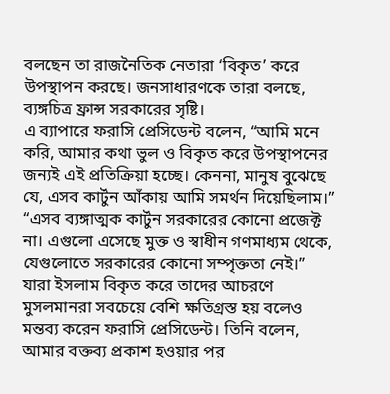বলছেন তা রাজনৈতিক নেতারা ‘বিকৃত’ করে উপস্থাপন করছে। জনসাধারণকে তারা বলছে, ব্যঙ্গচিত্র ফ্রান্স সরকারের সৃষ্টি।
এ ব্যাপারে ফরাসি প্রেসিডেন্ট বলেন, “আমি মনে করি, আমার কথা ভুল ও বিকৃত করে উপস্থাপনের জন্যই এই প্রতিক্রিয়া হচ্ছে। কেননা, মানুষ বুঝেছে যে, এসব কার্টুন আঁকায় আমি সমর্থন দিয়েছিলাম।”
“এসব ব্যঙ্গাত্মক কার্টুন সরকারের কোনো প্রজেক্ট না। এগুলো এসেছে মুক্ত ও স্বাধীন গণমাধ্যম থেকে, যেগুলোতে সরকারের কোনো সম্পৃক্ততা নেই।”
যারা ইসলাম বিকৃত করে তাদের আচরণে মুসলমানরা সবচেয়ে বেশি ক্ষতিগ্রস্ত হয় বলেও মন্তব্য করেন ফরাসি প্রেসিডেন্ট। তিনি বলেন, আমার বক্তব্য প্রকাশ হওয়ার পর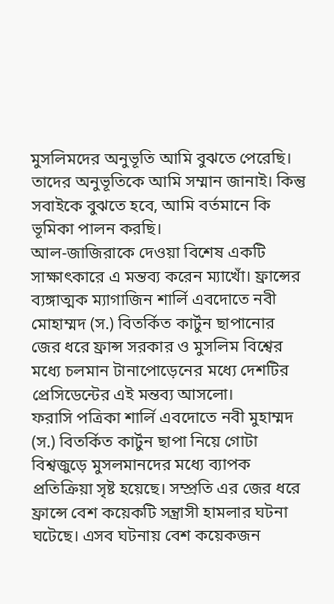মুসলিমদের অনুভূতি আমি বুঝতে পেরেছি। তাদের অনুভূতিকে আমি সম্মান জানাই। কিন্তু সবাইকে বুঝতে হবে, আমি বর্তমানে কি ভূমিকা পালন করছি।
আল-জাজিরাকে দেওয়া বিশেষ একটি সাক্ষাৎকারে এ মন্তব্য করেন ম্যাখোঁ। ফ্রান্সের ব্যঙ্গাত্মক ম্যাগাজিন শার্লি এবদোতে নবী মোহাম্মদ (স.) বিতর্কিত কার্টুন ছাপানোর জের ধরে ফ্রান্স সরকার ও মুসলিম বিশ্বের মধ্যে চলমান টানাপোড়েনের মধ্যে দেশটির প্রেসিডেন্টের এই মন্তব্য আসলো।
ফরাসি পত্রিকা শার্লি এবদোতে নবী মুহাম্মদ (স.) বিতর্কিত কার্টুন ছাপা নিয়ে গোটা বিশ্বজুড়ে মুসলমানদের মধ্যে ব্যাপক প্রতিক্রিয়া সৃষ্ট হয়েছে। সম্প্রতি এর জের ধরে ফ্রান্সে বেশ কয়েকটি সন্ত্রাসী হামলার ঘটনা ঘটেছে। এসব ঘটনায় বেশ কয়েকজন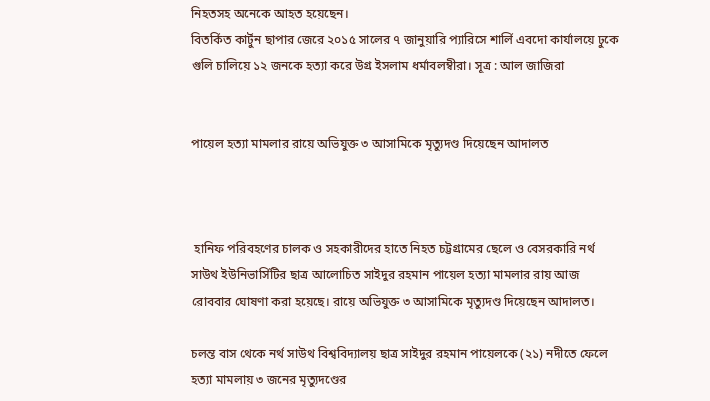নিহতসহ অনেকে আহত হয়েছেন।
বিতর্কিত কার্টুন ছাপার জেরে ২০১৫ সালের ৭ জানুয়ারি প্যারিসে শার্লি এবদো কার্যালয়ে ঢুকে গুলি চালিয়ে ১২ জনকে হত্যা করে উগ্র ইসলাম ধর্মাবলম্বীরা। সূত্র : আল জাজিরা


পায়েল হত্যা মামলার রায়ে অভিযুক্ত ৩ আসামিকে মৃত্যুদণ্ড দিয়েছেন আদালত



 হানিফ পরিবহণের চালক ও সহকারীদের হাতে নিহত চট্টগ্রামের ছেলে ও বেসরকারি নর্থ সাউথ ইউনিভার্সিটির ছাত্র আলোচিত সাইদুর রহমান পায়েল হত্যা মামলার রায় আজ রোববার ঘোষণা করা হয়েছে। রায়ে অভিযুক্ত ৩ আসামিকে মৃত্যুদণ্ড দিয়েছেন আদালত।

চলন্ত বাস থেকে নর্থ সাউথ বিশ্ববিদ্যালয় ছাত্র সাইদুর রহমান পায়েলকে (২১) নদীতে ফেলে হত্যা মামলায় ৩ জনের মৃত্যুদণ্ডের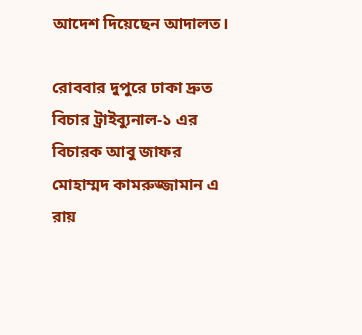আদেশ দিয়েছেন আদালত।

রোববার দুপুরে ঢাকা দ্রুত বিচার ট্রাইব্যুনাল-১ এর বিচারক আবু জাফর মোহাম্মদ কামরুজ্জামান এ রায়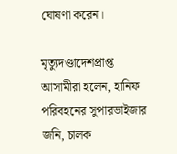ঘোষণা করেন।

মৃত্যুদণ্ডাদেশপ্রাপ্ত আসামীরা হলেন, হানিফ পরিবহনের সুপারভাইজার জনি, চালক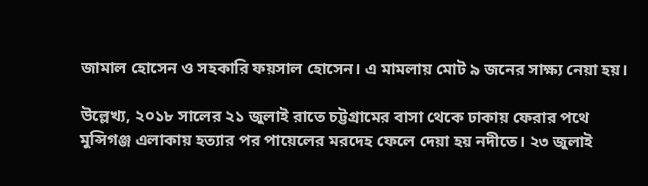জামাল হোসেন ও সহকারি ফয়সাল হোসেন। এ মামলায় মোট ৯ জনের সাক্ষ্য নেয়া হয়।

উল্লেখ্য, ২০১৮ সালের ২১ জুলাই রাতে চট্টগ্রামের বাসা থেকে ঢাকায় ফেরার পথে মুন্সিগঞ্জ এলাকায় হত্যার পর পায়েলের মরদেহ ফেলে দেয়া হয় নদীতে। ২৩ জুলাই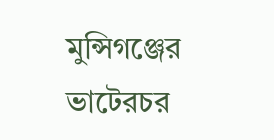মুন্সিগঞ্জের ভাটেরচর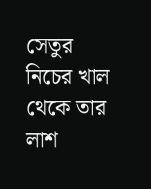সেতুর নিচের খাল থেকে তার লাশ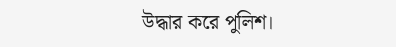উদ্ধার করে পুলিশ।